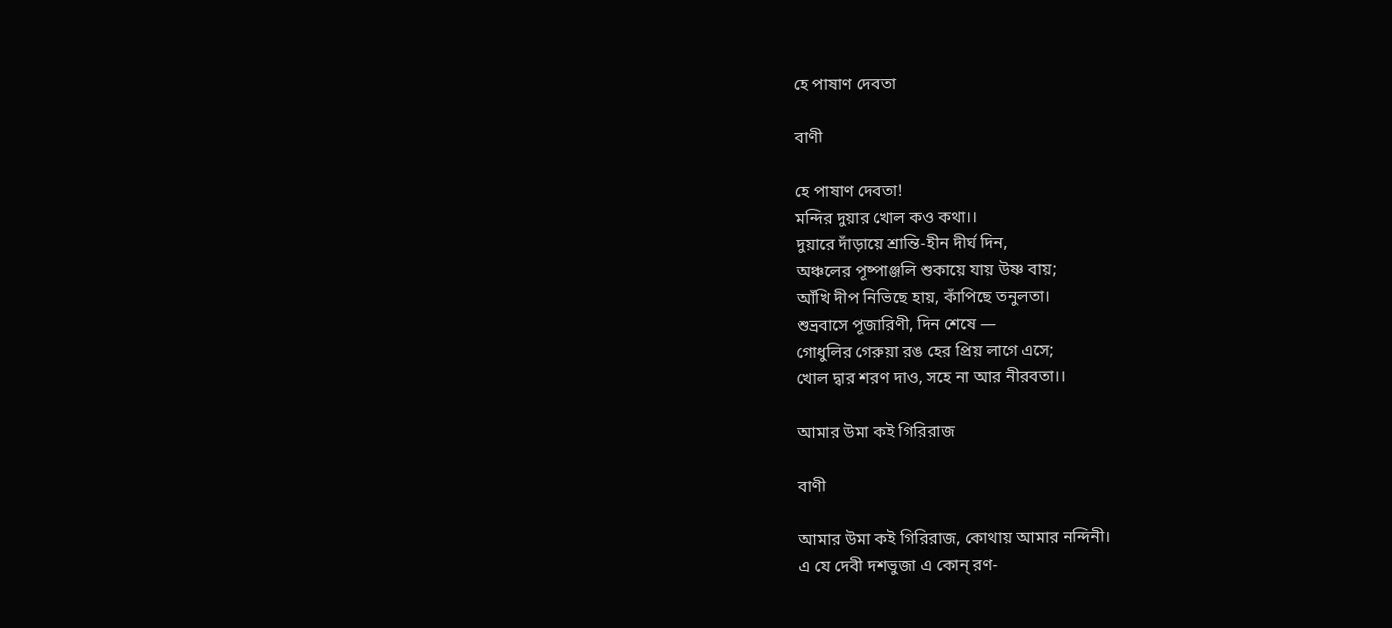হে পাষাণ দেবতা

বাণী

হে পাষাণ দেবতা!
মন্দির দুয়ার খোল কও কথা।।
দুয়ারে দাঁড়ায়ে শ্রান্তি-হীন দীর্ঘ দিন,
অঞ্চলের পূষ্পাঞ্জলি শুকায়ে যায় উষ্ণ বায়;
আঁখি দীপ নিভিছে হায়, কাঁপিছে তনুলতা।
শুভ্রবাসে পূজারিণী, দিন শেষে —
গোধুলির গেরুয়া রঙ হের প্রিয় লাগে এসে;
খোল দ্বার শরণ দাও, সহে না আর নীরবতা।।

আমার উমা কই গিরিরাজ

বাণী

আমার উমা কই গিরিরাজ, কোথায় আমার নন্দিনী।
এ যে দেবী দশভুজা এ কোন্ রণ-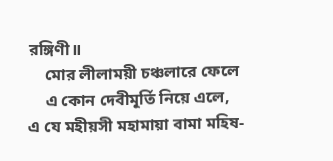রঙ্গিণী॥
    মোর লীলাময়ী চঞ্চলারে ফেলে
    এ কোন দেবীমূর্তি নিয়ে এলে,
এ যে মহীয়সী মহামায়া বামা মহিষ-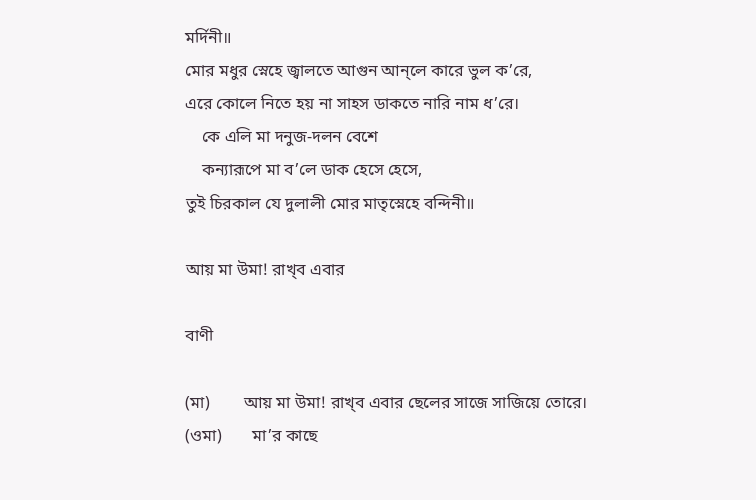মর্দিনী॥
মোর মধুর স্নেহে জ্বালতে আগুন আন্‌লে কারে ভুল ক’রে,
এরে কোলে নিতে হয় না সাহস ডাকতে নারি নাম ধ’রে।
    কে এলি মা দনুজ-দলন বেশে
    কন্যারূপে মা ব’লে ডাক হেসে হেসে,
তুই চিরকাল যে দুলালী মোর মাতৃস্নেহে বন্দিনী॥

আয় মা উমা! রাখ্‌ব এবার

বাণী

(মা)        আয় মা উমা! রাখ্‌ব এবার ছেলের সাজে সাজিয়ে তোরে।
(ওমা)       মা’র কাছে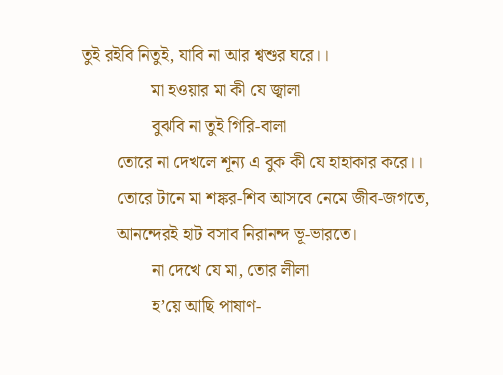তুই রইবি নিতুই, যাবি না আর শ্বশুর ঘরে।।
                মা হওয়ার মা কী যে জ্বালা
                বুঝবি না তুই গিরি-বালা
        তোরে না দেখলে শূন্য এ বুক কী যে হাহাকার করে।।
        তোরে টানে মা শঙ্কর-শিব আসবে নেমে জীব-জগতে,
        আনন্দেরই হাট বসাব নিরানন্দ ভূ-ভারতে।
                না দেখে যে মা, তোর লীলা
                হ’য়ে আছি পাষাণ-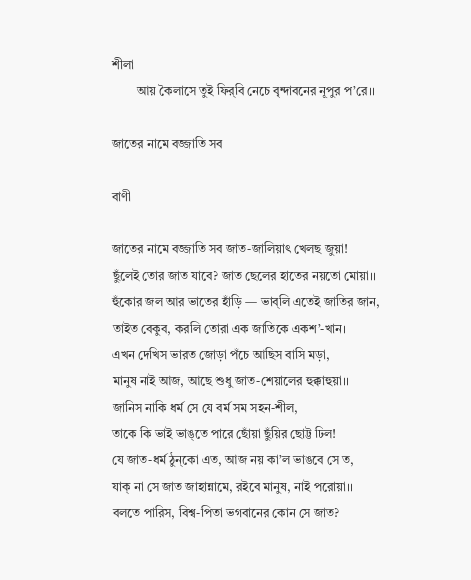শীলা
        আয় কৈলাসে তুই ফির্‌বি নেচে বৃন্দাবনের নূপুর প’রে।।

জাতের নামে বজ্জাতি সব

বাণী

জাতের নামে বজ্জাতি সব জাত-জালিয়াৎ খেলছ জুয়া!
ছুঁলেই তোর জাত যাবে? জাত ছেলের হাতের নয়তো মোয়া।।
হুঁকোর জল আর ভাতের হাঁড়ি — ভাব্‌লি এতেই জাতির জান,
তাইত বেকুব, করলি তোরা এক জাতিকে একশ’-খান।
এখন দেখিস ভারত জোড়া পঁচে আছিস বাসি মড়া,
মানুষ নাই আজ, আছে শুধু জাত-শেয়ালের হুক্কাহুয়া।।
জানিস নাকি ধর্ম সে যে বর্ম সম সহন-শীল,
তাকে কি ভাই ভাঙ্‌তে পারে ছোঁয়া ছুঁয়ির ছোট্ট ঢিল!
যে জাত-ধর্ম ঠুন্‌কো এত, আজ নয় কা’ল ভাঙবে সে ত,
যাক্‌ না সে জাত জাহান্নামে, রইবে মানুষ, নাই পরোয়া।।
বলতে পারিস, বিশ্ব-পিতা ভগবানের কোন সে জাত?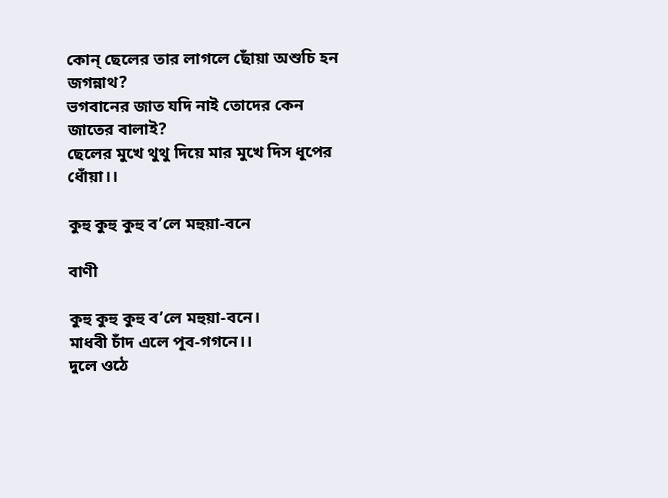কোন্‌ ছেলের তার লাগলে ছোঁয়া অশুচি হন জগন্নাথ?
ভগবানের জাত যদি নাই তোদের কেন জাতের বালাই?
ছেলের মুখে থুথু দিয়ে মার মুখে দিস ধূপের ধোঁয়া।।

কুহু কুহু কুহু ব’লে মহুয়া-বনে

বাণী

কুহু কুহু কুহু ব’লে মহুয়া-বনে।
মাধবী চাঁদ এলে পূব-গগনে।।
দুলে ওঠে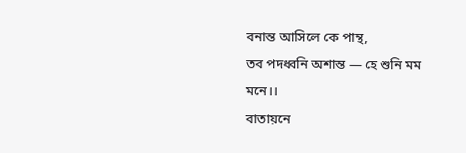বনান্ত আসিলে কে পান্থ,
তব পদধ্বনি অশান্ত — হে শুনি মম মনে।।
বাতায়নে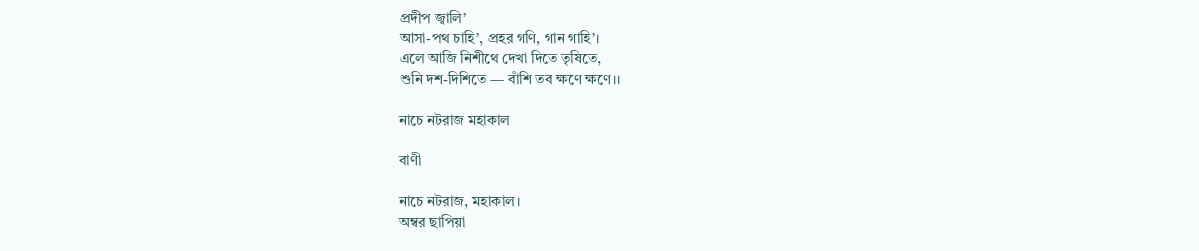প্রদীপ জ্বালি’
আসা-পথ চাহি’, প্রহর গণি, গান গাহি’।
এলে আজি নিশীথে দেখা দিতে তৃষিতে,
শুনি দশ-দিশিতে — বাঁশি তব ক্ষণে ক্ষণে।।

নাচে নটরাজ মহাকাল

বাণী

নাচে নটরাজ, মহাকাল।
অম্বর ছাপিয়া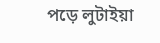পড়ে লুটাইয়া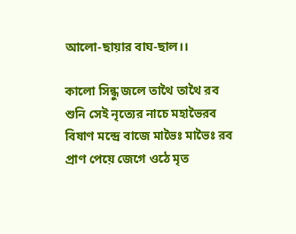আলো-ছায়ার বাঘ-ছাল।।

কালো সিন্ধু জলে তাথৈ তাথৈ রব
শুনি সেই নৃত্যের নাচে মহাভৈরব
বিষাণ মন্দ্রে বাজে মাভৈঃ মাভৈঃ রব
প্রাণ পেয়ে জেগে ওঠে মৃত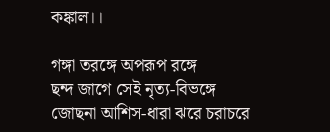কঙ্কাল।।

গঙ্গা তরঙ্গে অপরূপ রঙ্গে
ছন্দ জাগে সেই নৃত্য-বিভঙ্গে
জোছনা আশিস-ধারা ঝরে চরাচরে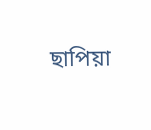ছাপিয়া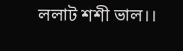ললাট শশী ভাল।।